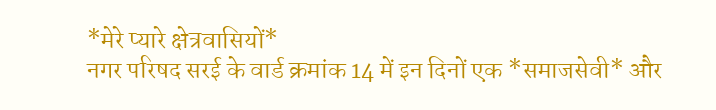*मेरे प्यारे क्षेत्रवासियों*
नगर परिषद सरई के वार्ड क्रमांक 14 में इन दिनों एक *समाजसेवी* और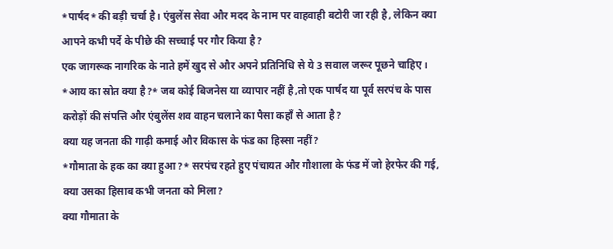*पार्षद* की बड़ी चर्चा है। एंबुलेंस सेवा और मदद के नाम पर वाहवाही बटोरी जा रही है, लेकिन क्या आपने कभी पर्दे के पीछे की सच्चाई पर गौर किया है?
एक जागरूक नागरिक के नाते हमें खुद से और अपने प्रतिनिधि से ये 3 सवाल जरूर पूछने चाहिए।
*आय का स्रोत क्या है?* जब कोई बिजनेस या व्यापार नहीं है,तो एक पार्षद या पूर्व सरपंच के पास करोड़ों की संपत्ति और एंबुलेंस शव वाहन चलाने का पैसा कहाँ से आता है?
क्या यह जनता की गाढ़ी कमाई और विकास के फंड का हिस्सा नहीं?
*गौमाता के हक का क्या हुआ?* सरपंच रहते हुए पंचायत और गौशाला के फंड में जो हेरफेर की गई, क्या उसका हिसाब कभी जनता को मिला?
क्या गौमाता के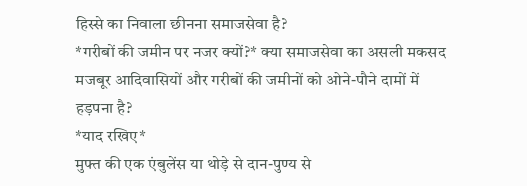हिस्से का निवाला छीनना समाजसेवा है?
*गरीबों की जमीन पर नजर क्यों?* क्या समाजसेवा का असली मकसद मजबूर आदिवासियों और गरीबों की जमीनों को ओने-पौने दामों में हड़पना है?
*याद रखिए*
मुफ्त की एक एंबुलेंस या थोड़े से दान-पुण्य से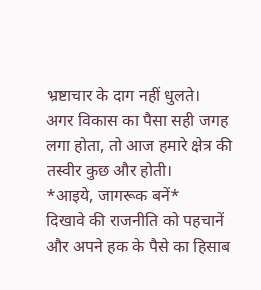भ्रष्टाचार के दाग नहीं धुलते।
अगर विकास का पैसा सही जगह लगा होता, तो आज हमारे क्षेत्र की तस्वीर कुछ और होती।
*आइये, जागरूक बनें*
दिखावे की राजनीति को पहचानें और अपने हक के पैसे का हिसाब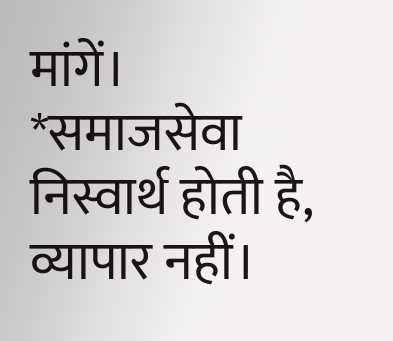मांगें।
*समाजसेवा निस्वार्थ होती है, व्यापार नहीं।